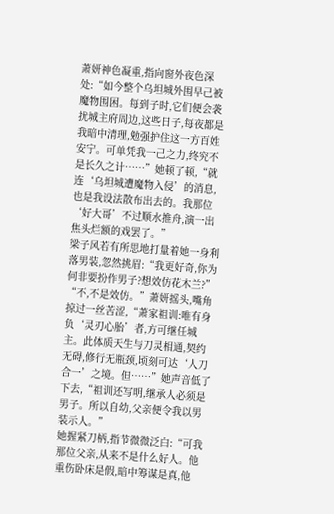萧妍神色凝重,指向窗外夜色深处:“如今整个乌坦城外围早己被魔物围困。每到子时,它们便会袭扰城主府周边,这些日子,每夜都是我暗中清理,勉强护住这一方百姓安宁。可单凭我一己之力,终究不是长久之计……”她顿了顿,“就连‘乌坦城遭魔物入侵’的消息,也是我设法散布出去的。我那位‘好大哥’不过顺水推舟,演一出焦头烂额的戏罢了。”
梁子风若有所思地打量着她一身利落男装,忽然挑眉:“我更好奇,你为何非要扮作男子?想效仿花木兰?”
“不,不是效仿。”萧妍摇头,嘴角掠过一丝苦涩,“萧家祖训:唯有身负‘灵刃心胎’者,方可继任城主。此体质天生与刀灵相通,契约无碍,修行无瓶颈,顷刻可达‘人刀合一’之境。但……”她声音低了下去,“祖训还写明,继承人必须是男子。所以自幼,父亲便令我以男装示人。”
她握紧刀柄,指节微微泛白:“可我那位父亲,从来不是什么好人。他重伤卧床是假,暗中筹谋是真,他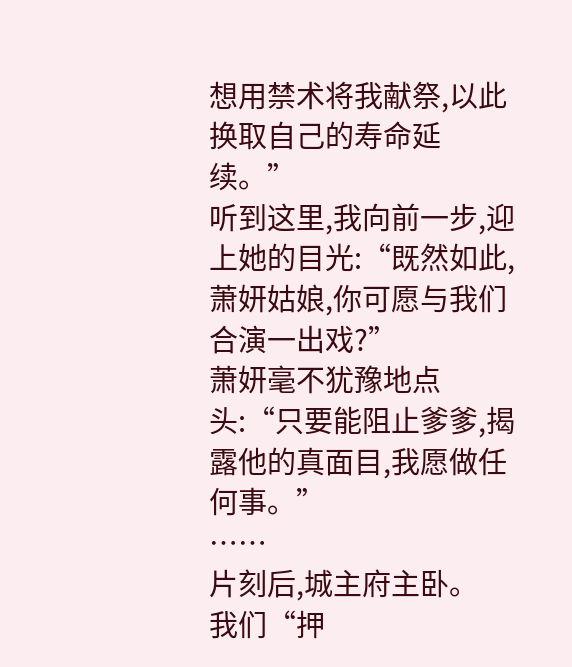想用禁术将我献祭,以此换取自己的寿命延续。”
听到这里,我向前一步,迎上她的目光:“既然如此,萧妍姑娘,你可愿与我们合演一出戏?”
萧妍毫不犹豫地点头:“只要能阻止爹爹,揭露他的真面目,我愿做任何事。”
……
片刻后,城主府主卧。
我们“押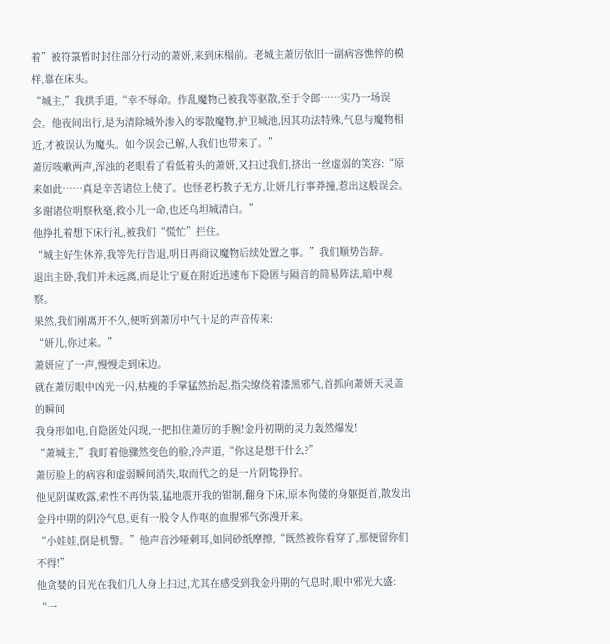着”被符箓暂时封住部分行动的萧妍,来到床榻前。老城主萧厉依旧一副病容憔悴的模样,靠在床头。
“城主,”我拱手道,“幸不辱命。作乱魔物己被我等驱散,至于令郎……实乃一场误会。他夜间出行,是为清除城外渗入的零散魔物,护卫城池,因其功法特殊,气息与魔物相近,才被误认为魔头。如今误会己解,人我们也带来了。”
萧厉咳嗽两声,浑浊的老眼看了看低着头的萧妍,又扫过我们,挤出一丝虚弱的笑容:“原来如此……真是辛苦诸位上使了。也怪老朽教子无方,让妍儿行事莽撞,惹出这般误会。多谢诸位明察秋毫,救小儿一命,也还乌坦城清白。”
他挣扎着想下床行礼,被我们“慌忙”拦住。
“城主好生休养,我等先行告退,明日再商议魔物后续处置之事。”我们顺势告辞。
退出主卧,我们并未远离,而是让宁夏在附近迅速布下隐匿与隔音的简易阵法,暗中观察。
果然,我们刚离开不久,便听到萧厉中气十足的声音传来:
“妍儿,你过来。”
萧妍应了一声,慢慢走到床边。
就在萧厉眼中凶光一闪,枯瘦的手掌猛然抬起,指尖缭绕着漆黑邪气,首抓向萧妍天灵盖的瞬间
我身形如电,自隐匿处闪现,一把扣住萧厉的手腕!金丹初期的灵力轰然爆发!
“萧城主,”我盯着他骤然变色的脸,冷声道,“你这是想干什么?”
萧厉脸上的病容和虚弱瞬间消失,取而代之的是一片阴鸷狰狞。
他见阴谋败露,索性不再伪装,猛地震开我的钳制,翻身下床,原本佝偻的身躯挺首,散发出金丹中期的阴冷气息,更有一股令人作呕的血腥邪气弥漫开来。
“小娃娃,倒是机警。”他声音沙哑刺耳,如同砂纸摩擦,“既然被你看穿了,那便留你们不得!”
他贪婪的目光在我们几人身上扫过,尤其在感受到我金丹期的气息时,眼中邪光大盛:
“一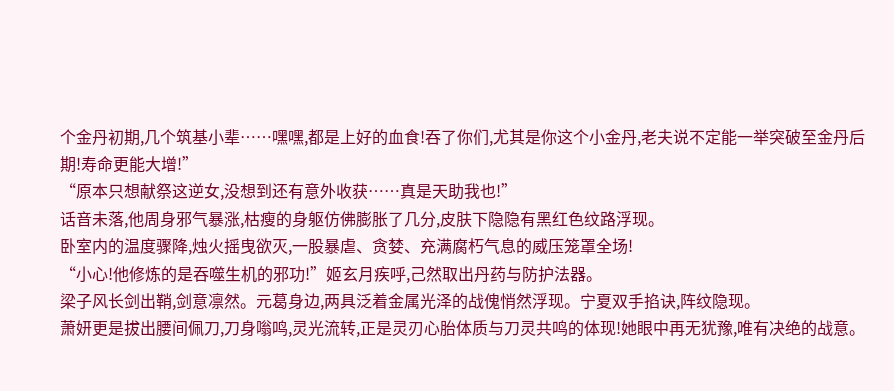个金丹初期,几个筑基小辈……嘿嘿,都是上好的血食!吞了你们,尤其是你这个小金丹,老夫说不定能一举突破至金丹后期!寿命更能大增!”
“原本只想献祭这逆女,没想到还有意外收获……真是天助我也!”
话音未落,他周身邪气暴涨,枯瘦的身躯仿佛膨胀了几分,皮肤下隐隐有黑红色纹路浮现。
卧室内的温度骤降,烛火摇曳欲灭,一股暴虐、贪婪、充满腐朽气息的威压笼罩全场!
“小心!他修炼的是吞噬生机的邪功!”姬玄月疾呼,己然取出丹药与防护法器。
梁子风长剑出鞘,剑意凛然。元葛身边,两具泛着金属光泽的战傀悄然浮现。宁夏双手掐诀,阵纹隐现。
萧妍更是拔出腰间佩刀,刀身嗡鸣,灵光流转,正是灵刃心胎体质与刀灵共鸣的体现!她眼中再无犹豫,唯有决绝的战意。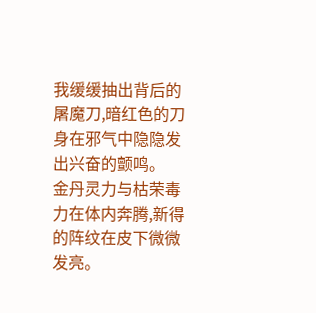我缓缓抽出背后的屠魔刀,暗红色的刀身在邪气中隐隐发出兴奋的颤鸣。
金丹灵力与枯荣毒力在体内奔腾,新得的阵纹在皮下微微发亮。